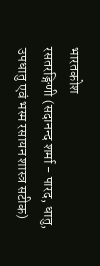भारतकोश
रसतरङ्गिणी (सदानन्द शर्मा - पारद, धातु, उपधातु एवं भस्म रसायन शास्त्र सटीक)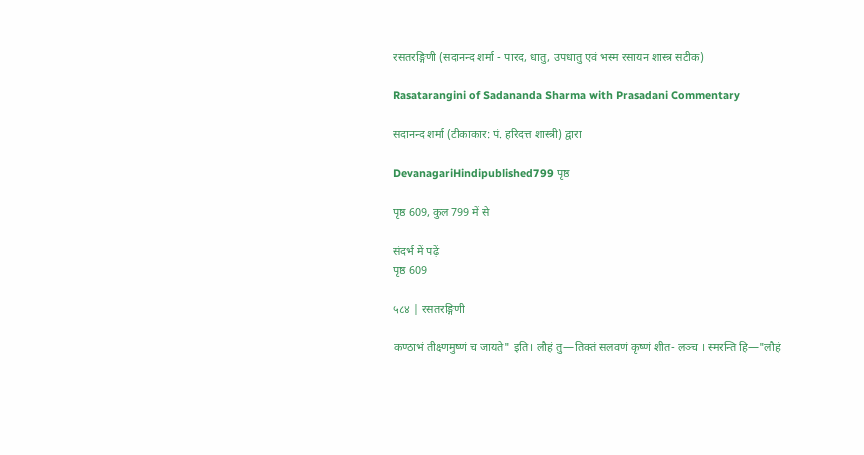रसतरङ्गिणी (सदानन्द शर्मा - पारद, धातु, उपधातु एवं भस्म रसायन शास्त्र सटीक)

Rasatarangini of Sadananda Sharma with Prasadani Commentary

सदानन्द शर्मा (टीकाकार: पं. हरिदत्त शास्त्री) द्वारा

DevanagariHindipublished799 पृष्ठ

पृष्ठ 609, कुल 799 में से

संदर्भ में पढ़ें
पृष्ठ 609

५८४ | रसतरङ्गिणी

कण्ठाभं तीक्ष्णमुष्णं च जायते" इति। लौहं तु—तिक्तं सलवणं कृष्णं शीत- लञ्च । स्मरन्ति हि—"लौहं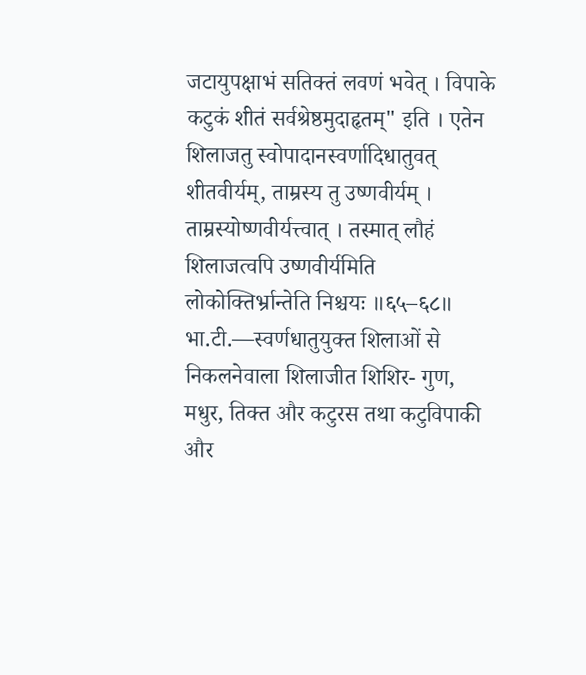जटायुपक्षाभं सतिक्तं लवणं भवेत् । विपाके कटुकं शीतं सर्वश्रेष्ठमुदाहृतम्" इति । एतेन शिलाजतु स्वोपादानस्वर्णादिधातुवत् शीतवीर्यम्, ताम्रस्य तु उष्णवीर्यम् । ताम्रस्योष्णवीर्यत्त्वात् । तस्मात् लौहं शिलाजत्वपि उष्णवीर्यमिति लोकोक्तिर्भ्रान्तेति निश्चयः ॥६५–६८॥ भा.टी.—स्वर्णधातुयुक्त शिलाओं से निकलनेवाला शिलाजीत शिशिर- गुण, मधुर, तिक्त और कटुरस तथा कटुविपाकी और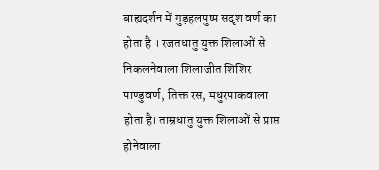बाह्यदर्शन में गुड़हलपुष्प सदृश वर्ण का होता है । रजतधातु युक्त शिलाओं से निकलनेवाला शिलाजीत शिशिर पाण्डुवर्ण, तिक्त रस, मधुरपाकवाला होता है। ताम्रधातु युक्त शिलाओं से प्राप्त होनेवाला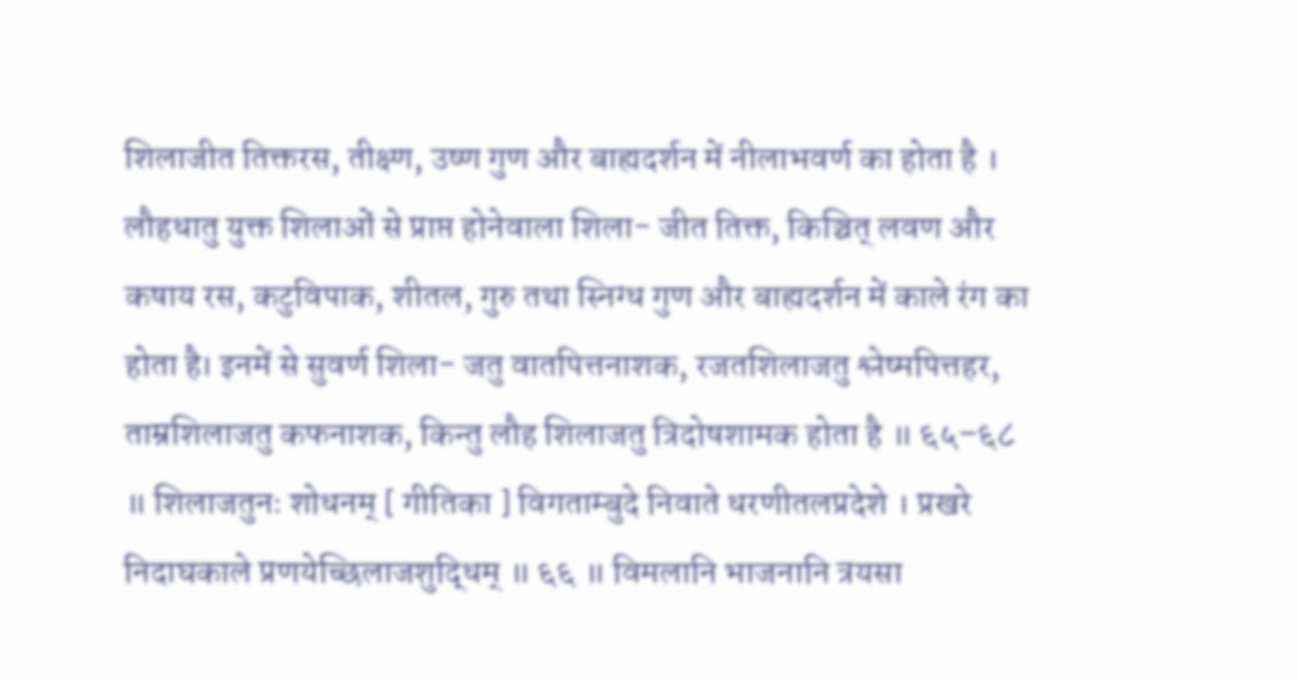शिलाजीत तिक्तरस, तीक्ष्ण, उष्ण गुण और बाह्यदर्शन में नीलाभवर्ण का होता है । लौहधातु युक्त शिलाओं से प्राप्त होनेवाला शिला- जीत तिक्त, किञ्चित् लवण और कषाय रस, कटुविपाक, शीतल, गुरु तथा स्निग्ध गुण और बाह्यदर्शन में काले रंग का होता है। इनमें से सुवर्ण शिला- जतु वातपित्तनाशक, रजतशिलाजतु श्लेष्मपित्तहर, ताम्रशिलाजतु कफनाशक, किन्तु लौह शिलाजतु त्रिदोषशामक होता है ॥ ६५–६८ ॥ शिलाजतुनः शोधनम् [ गीतिका ] विगताम्बुदे निवाते धरणीतलप्रदेशे । प्रखरे निदाघकाले प्रणयेच्छिलाजशुद्धिम् ॥ ६६ ॥ विमलानि भाजनानि त्रयसा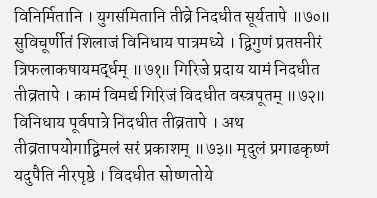विनिर्मितानि । युगसंमितानि तीव्रे निदधीत सूर्यतापे ॥७०॥ सुविचूर्णीतं शिलाजं विनिधाय पात्रमध्ये । द्विगुणं प्रतप्तनीरं त्रिफलाकषायमर्द्धम् ॥७१॥ गिरिजे प्रदाय यामं निदधीत तीव्रतापे । कामं विमर्द्य गिरिजं विदधीत वस्त्रपूतम् ॥७२॥ विनिधाय पूर्वपात्रे निदधीत तीव्रतापे । अथ तीव्रतापयोगाद्विमलं सरं प्रकाशम् ॥७३॥ मृदुलं प्रगाढकृष्णं यदुपैति नीरपृष्ठे । विदधीत सोष्णतोये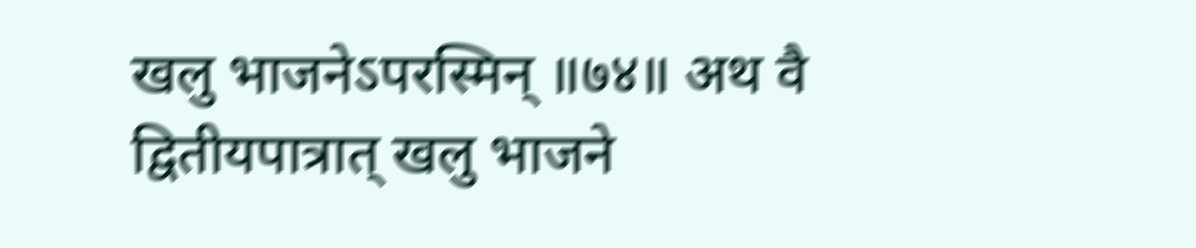खलु भाजनेऽपरस्मिन् ॥७४॥ अथ वै द्वितीयपात्रात् खलु भाजने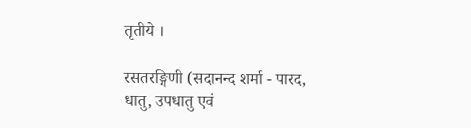तृतीये ।

रसतरङ्गिणी (सदानन्द शर्मा - पारद, धातु, उपधातु एवं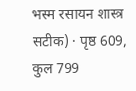भस्म रसायन शास्त्र सटीक) · पृष्ठ 609, कुल 799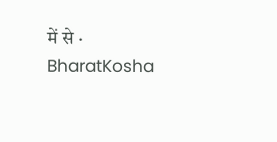में से · BharatKosha